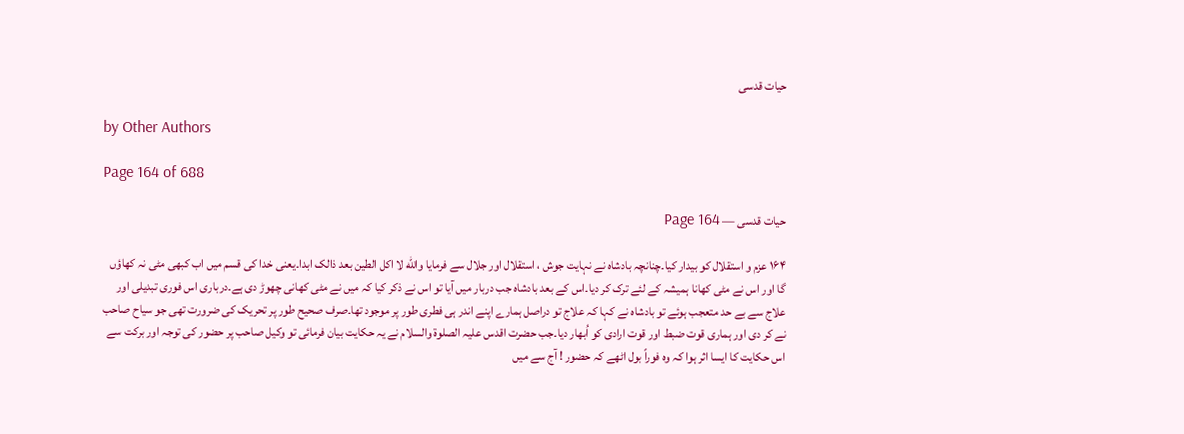حیات قدسی

by Other Authors

Page 164 of 688

حیات قدسی — Page 164

۱۶۴ عزم و استقلال کو بیدار کیا۔چنانچہ بادشاہ نے نہایت جوش ، استقلال اور جلال سے فرمایا والله لا اكل الطين بعد ذالک ابدا۔یعنی خدا کی قسم میں اب کبھی مٹی نہ کھاؤں گا اور اس نے مٹی کھانا ہمیشہ کے لئے ترک کر دیا۔اس کے بعد بادشاہ جب دربار میں آیا تو اس نے ذکر کیا کہ میں نے مٹی کھانی چھوڑ دی ہے۔درباری اس فوری تبدیلی اور علاج سے بے حد متعجب ہوئے تو بادشاہ نے کہا کہ علاج تو دراصل ہمارے اپنے اندر ہی فطری طور پر موجود تھا۔صرف صحیح طور پر تحریک کی ضرورت تھی جو سیاح صاحب نے کر دی اور ہماری قوت ضبط اور قوت ارادی کو اُبھار دیا۔جب حضرت اقدس علیہ الصلوۃ والسلام نے یہ حکایت بیان فرمائی تو وکیل صاحب پر حضور کی توجہ اور برکت سے اس حکایت کا ایسا اثر ہوا کہ وہ فوراً بول اٹھے کہ حضور ! آج سے میں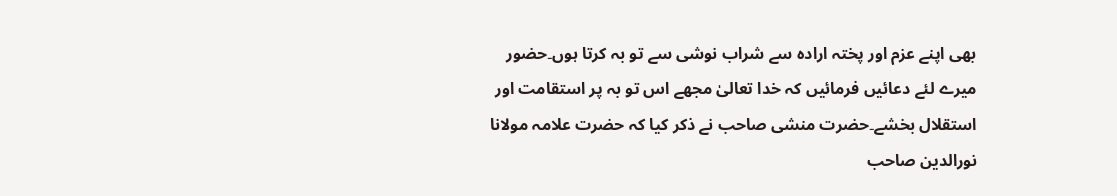بھی اپنے عزم اور پختہ ارادہ سے شراب نوشی سے تو بہ کرتا ہوں۔حضور میرے لئے دعائیں فرمائیں کہ خدا تعالیٰ مجھے اس تو بہ پر استقامت اور استقلال بخشے۔حضرت منشی صاحب نے ذکر کیا کہ حضرت علامہ مولانا نورالدین صاحب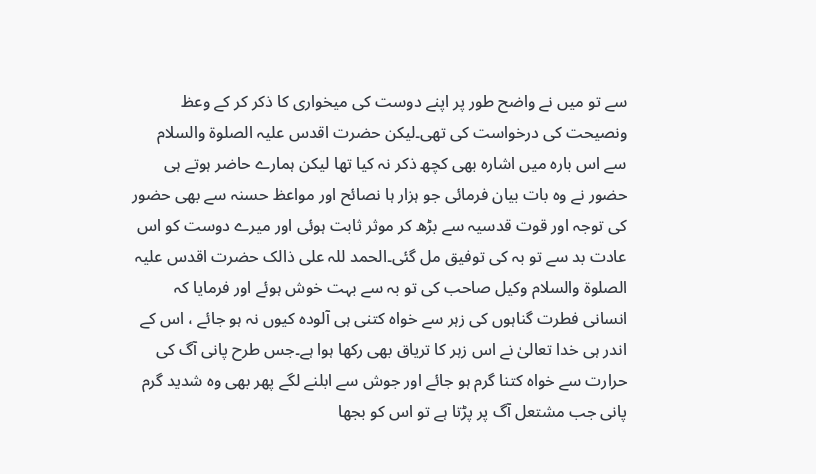سے تو میں نے واضح طور پر اپنے دوست کی میخواری کا ذکر کر کے وعظ ونصیحت کی درخواست کی تھی۔لیکن حضرت اقدس علیہ الصلوۃ والسلام سے اس بارہ میں اشارہ بھی کچھ ذکر نہ کیا تھا لیکن ہمارے حاضر ہوتے ہی حضور نے وہ بات بیان فرمائی جو ہزار ہا نصائح اور مواعظ حسنہ سے بھی حضور کی توجہ اور قوت قدسیہ سے بڑھ کر موثر ثابت ہوئی اور میرے دوست کو اس عادت بد سے تو بہ کی توفیق مل گئی۔الحمد للہ علی ذالک حضرت اقدس علیہ الصلوۃ والسلام وکیل صاحب کی تو بہ سے بہت خوش ہوئے اور فرمایا کہ انسانی فطرت گناہوں کی زہر سے خواہ کتنی ہی آلودہ کیوں نہ ہو جائے ، اس کے اندر ہی خدا تعالیٰ نے اس زہر کا تریاق بھی رکھا ہوا ہے۔جس طرح پانی آگ کی حرارت سے خواہ کتنا گرم ہو جائے اور جوش سے ابلنے لگے پھر بھی وہ شدید گرم پانی جب مشتعل آگ پر پڑتا ہے تو اس کو بجھا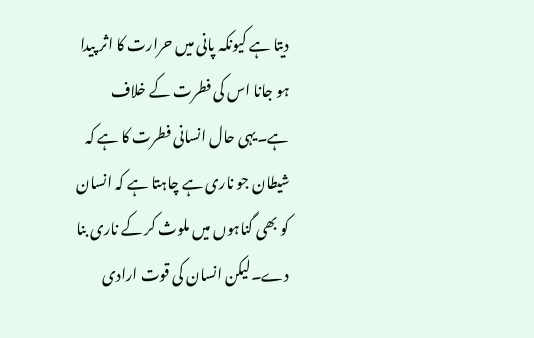دیتا ہے کیونکہ پانی میں حرارت کا اثر پیدا ہو جانا اس کی فطرت کے خلاف ہے۔یہی حال انسانی فطرت کا ہے کہ شیطان جو ناری ہے چاہتا ہے کہ انسان کو بھی گناہوں میں ملوث کر کے ناری بنا دے۔لیکن انسان کی قوت ارادی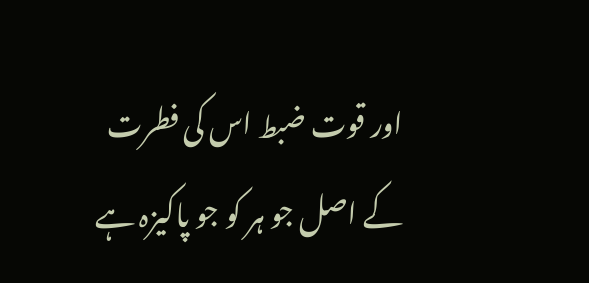اور قوت ضبط اس کی فطرت کے اصل جو ہر کو جو پاکیزہ ہے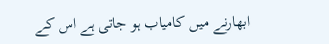ابھارنے میں کامیاب ہو جاتی ہے اس کے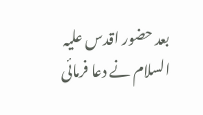بعد حضور اقدس علیہ السلام نے دعا فرمائی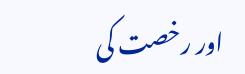اور رخصت کی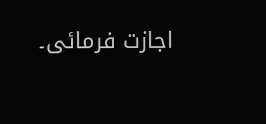اجازت فرمائی۔